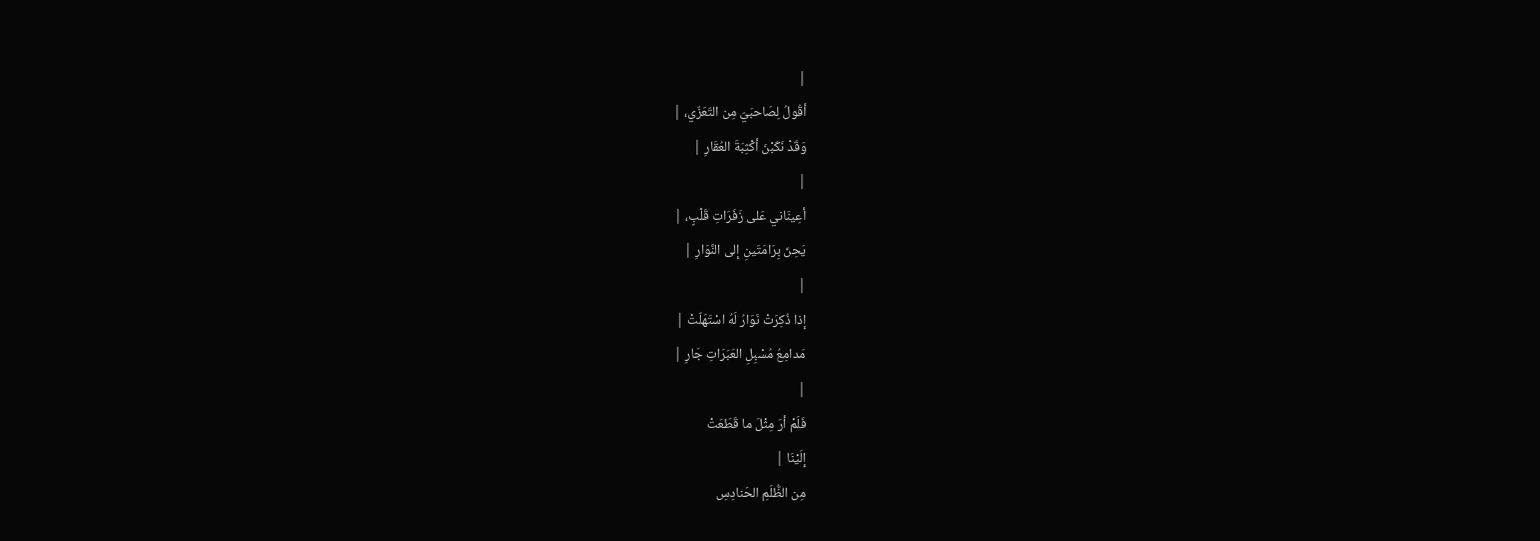|
أقُولُ لِصَاحبَيّ مِن التّعَزّي، |
وَقَدْ نَكّبْنَ أكْثِبَةَ العُقَارِ |
|
أعِينَاني عَلى زَفَرَاتِ قَلْبٍ، |
يَحِنّ بِرَامَتَينِ إلى النَّوَارِ |
|
إذا ذُكِرَتْ نَوَارُ لَهُ اسْتَهَلّتْ |
مَدامِعُ مُسْبِلِ العَبَرَاتِ جَارِ |
|
فَلَمْ أرَ مِثْلَ ما قَطَعَتْ
إلَيْنَا |
مِن الظُّلَمِ الحَنادِسِ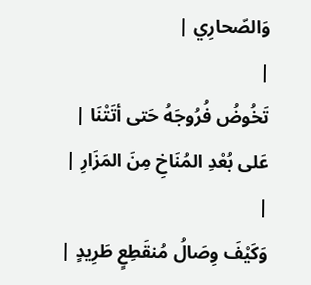وَالصّحارِي |
|
تَخُوضُ فُرُوجَهُ حَتى أتَتْنَا |
عَلى بُعْدِ المُنَاخِ مِنَ المَزَارِ |
|
وَكَيْفَ وِصَالُ مُنقَطِعٍ طَرِيدٍ |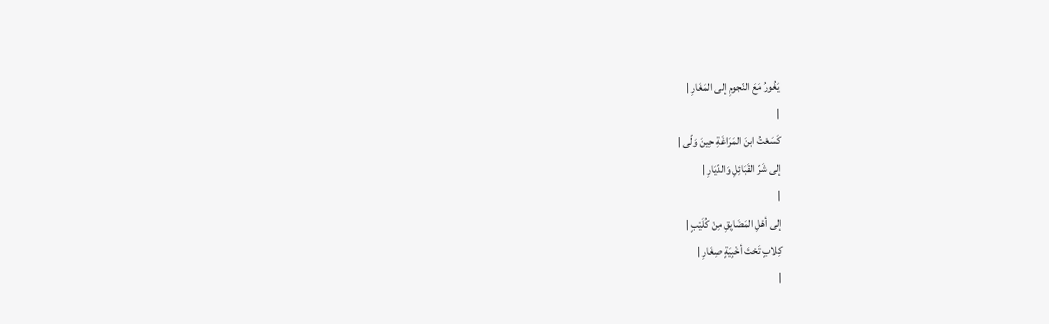يَغُورُ مَعَ النّجومِ إلى المَغَارِ |
|
كَسَعْتُ ابنَ المَرَاغَةِ حِينَ وَلّى |
إلى شَرّ القَبَائِلِ وَالدّيَارِ |
|
إلى أهْلِ المَضَايِقِ مِنْ كُلَيْبٍ |
كِلابٍ تَحْتَ أخْبِيَةٍ صِغَارِ |
|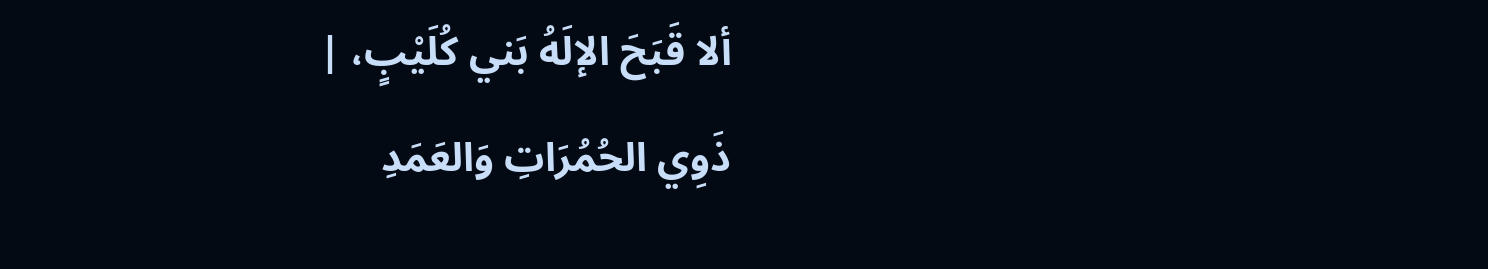ألا قَبَحَ الإلَهُ بَني كُلَيْبٍ، |
ذَوِي الحُمُرَاتِ وَالعَمَدِ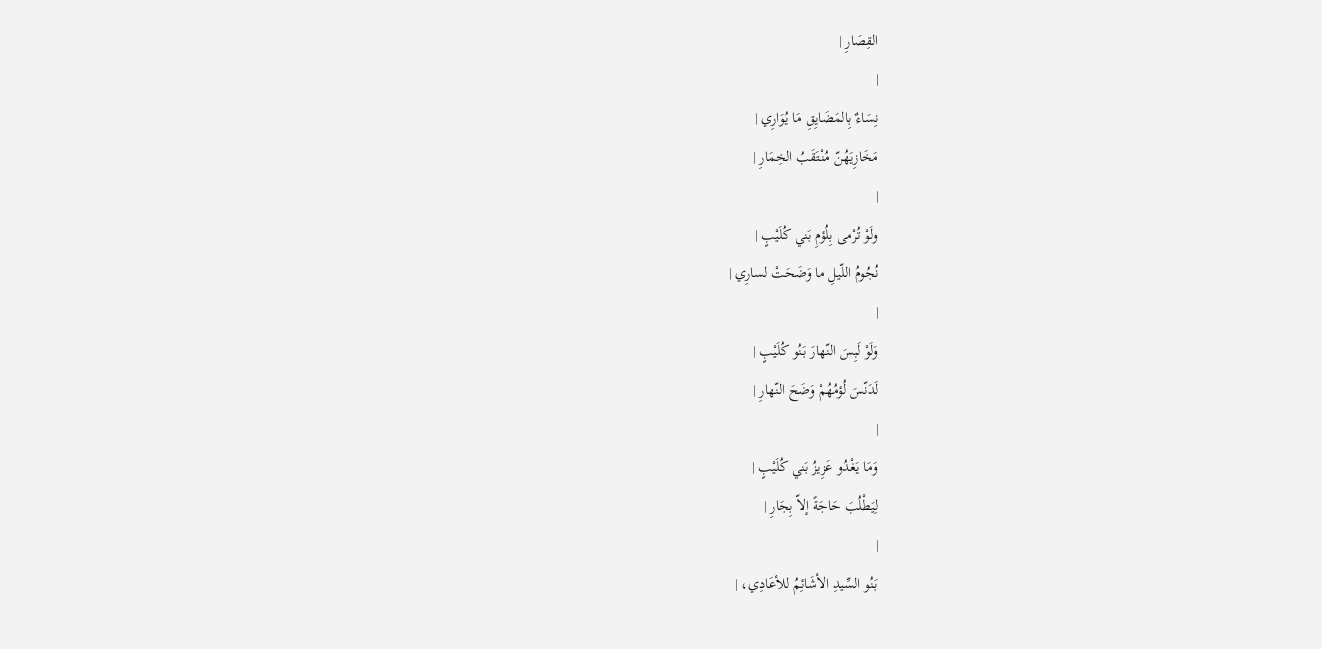القِصَارِ |
|
نِسَاءٌ بِالمَضَايِقِ مَا يُوَارِي |
مَخَازِيَهُنّ مُنْتَقَبُ الخِمَارِ |
|
ولَوْ تُرْمى بِلُؤمِ بَني كُلَيْبٍ |
نُجُومُ اللّيلِ ما وَضَحَتْ لسارِي |
|
وَلَوْ لَبِسَ النّهارَ بَنُو كُلَيْبٍ |
لَدَنّسَ لُؤمُهُمْ وَضَحَ النّهارِ |
|
وَمَا يَغْدُو عَزِيزُ بَني كُلَيْبٍ |
لِيَطْلُبَ حَاجَةً إلاّ بِجَارِ |
|
بَنُو السِّيدِ الأشَائِمُ للأعَادِي، |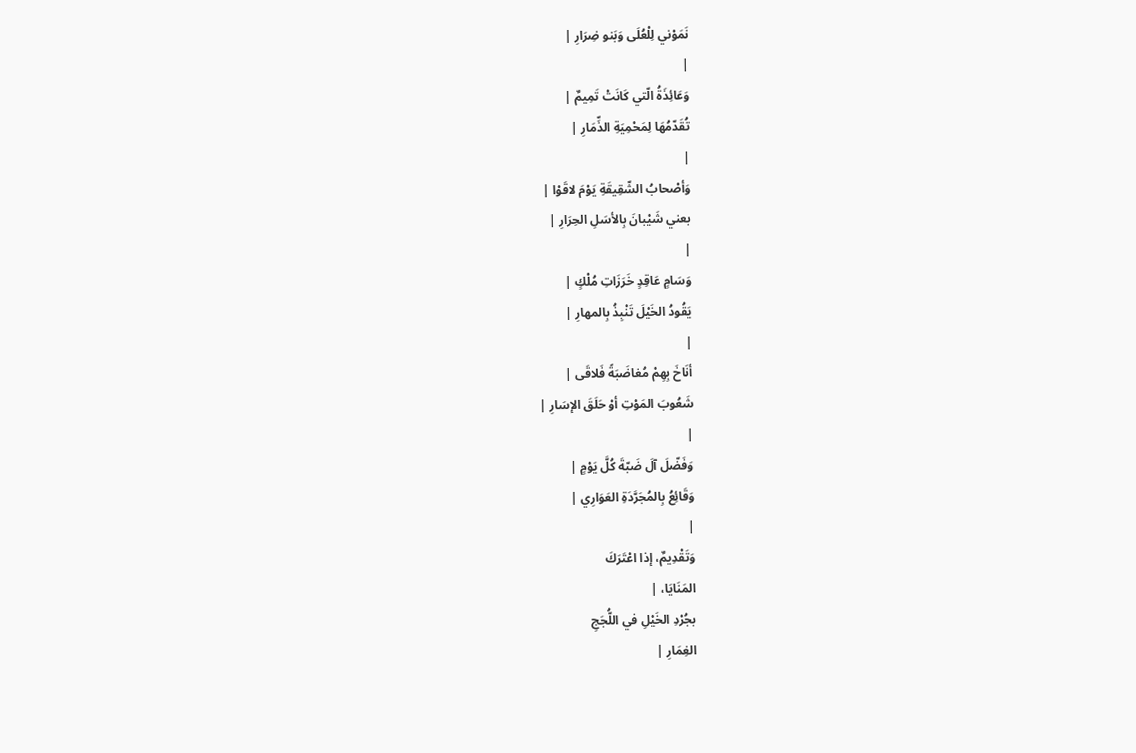نَمَوْني لِلْعُلَى وَبَنو ضِرَارِ |
|
وَعَائِذَةُ الّتي كَانَتْ تَمِيمٌ |
تُقَدّمُهَا لِمَحْمِيَةِ الذِّمَارِ |
|
وَأصْحابُ الشّقِيقَةِ يَوْمَ لاقَوْا |
بعني شَيْبانَ بِالأسَلِ الحِرَارِ |
|
وَسَامٍ عَاقِدٍ خَرَزَاتِ مُلْكٍ |
يَقُودُ الخَيْلَ تَنْبِذُ بِالمهارِ |
|
أنَاخَ بِهِمْ مُغاضَبَةً فَلاقَى |
شَعُوبَ المَوْتِ أوْ حَلَقَ الإسَارِ |
|
وَفَضّلَ آلَ ضَبّةَ كُلَّ يَوْمٍ |
وَقَائِعُ بِالمُجَرَّدَةِ العَوَارِي |
|
وَتَقْدِيمٌ، إذا اعْتَرَكَ
المَنَايَا، |
بجُرْدِ الخَيْلِ في اللُّجَجِ
الغِمَارِ |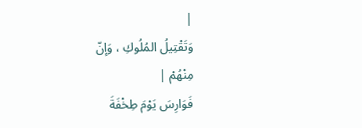|
وَتَقْتِيلُ المُلُوكِ ، وَإنّ
مِنْهُمْ |
فَوَارِسَ يَوْمَ طِخْفَةَ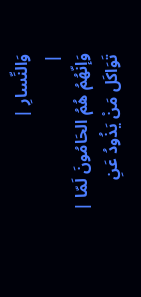وَالنِّسارِ |
|
وَإنّهُمُ هُمُ الحَامُونَ لَمّا |
تَوَاكَل مَنْ يَذُودُ عَنِ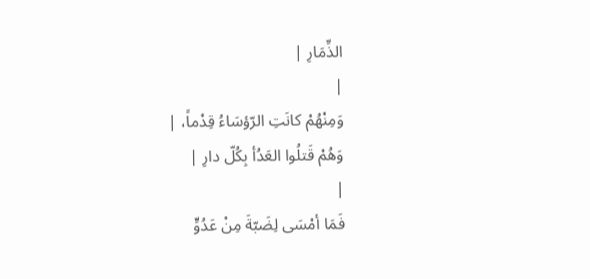الذِّمَارِ |
|
وَمِنْهُمْ كانَتِ الرّؤسَاءُ قِدْماً، |
وَهُمْ قَتلُوا العَدُأ بِكُلّ دارِ |
|
فَمَا أمْسَى لِضَبّةَ مِنْ عَدُوٍّ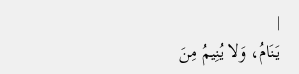|
يَنَامُ، وَلا يُنِيمُ مِنَ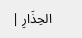الحِذَارِ |